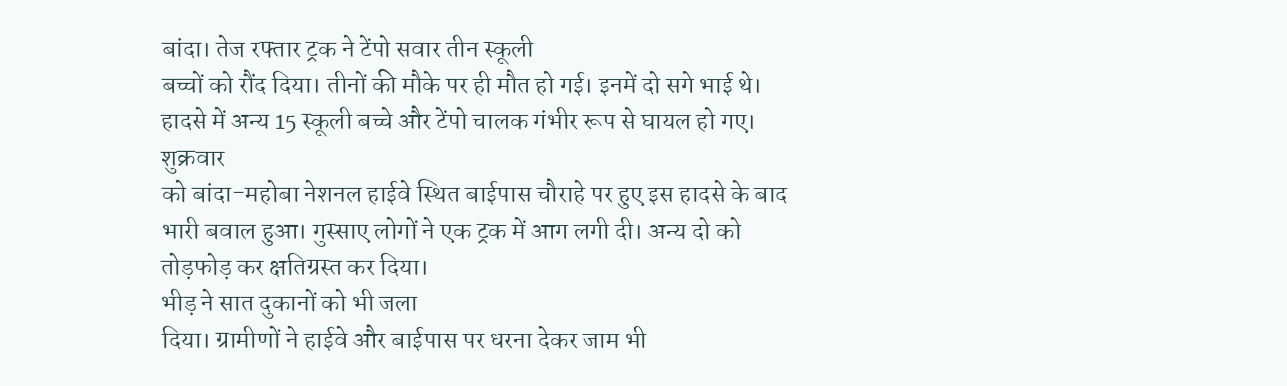बांदा। तेज रफ्तार ट्रक ने टेंपो सवार तीन स्कूली
बच्चों को रौंद दिया। तीनों की मौके पर ही मौत हो गई। इनमें दो सगे भाई थे।
हादसे में अन्य 15 स्कूली बच्चे और टेंपो चालक गंभीर रूप से घायल हो गए।
शुक्रवार
को बांदा-महोबा नेशनल हाईवे स्थित बाईपास चौराहे पर हुए इस हादसे के बाद
भारी बवाल हुआ। गुस्साए लोगों ने एक ट्रक में आग लगी दी। अन्य दो को
तोड़फोड़ कर क्षतिग्रस्त कर दिया।
भीड़ ने सात दुकानों को भी जला
दिया। ग्रामीणों ने हाईवे और बाईपास पर धरना देकर जाम भी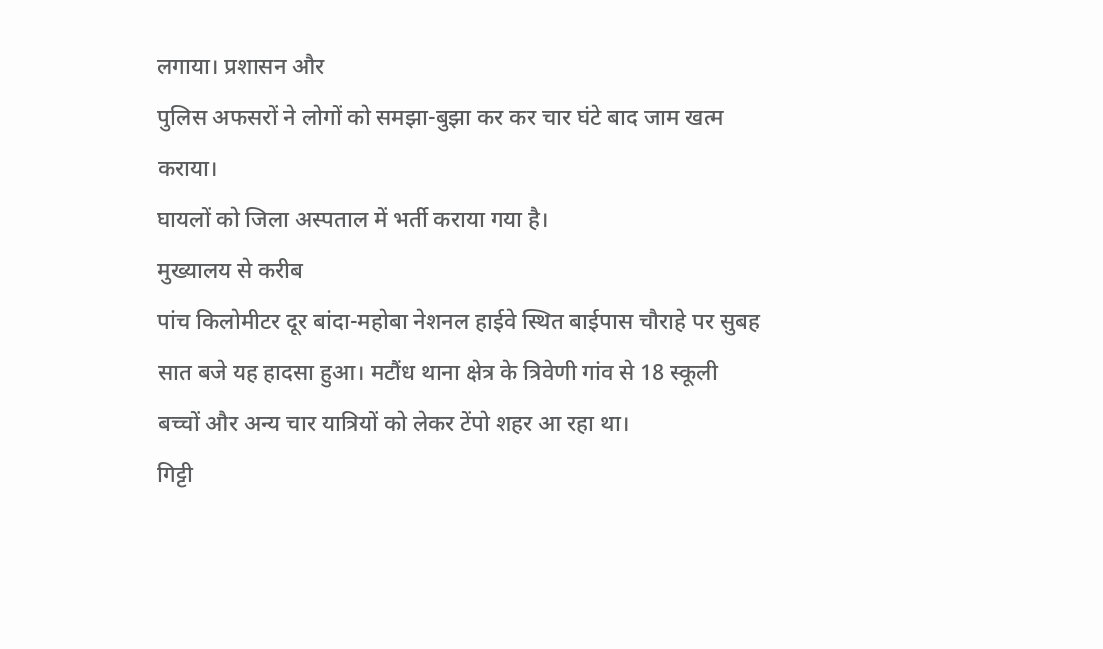लगाया। प्रशासन और
पुलिस अफसरों ने लोगों को समझा-बुझा कर कर चार घंटे बाद जाम खत्म कराया।
घायलों को जिला अस्पताल में भर्ती कराया गया है।
मुख्यालय से करीब
पांच किलोमीटर दूर बांदा-महोबा नेशनल हाईवे स्थित बाईपास चौराहे पर सुबह
सात बजे यह हादसा हुआ। मटौंध थाना क्षेत्र के त्रिवेणी गांव से 18 स्कूली
बच्चों और अन्य चार यात्रियों को लेकर टेंपो शहर आ रहा था।
गिट्टी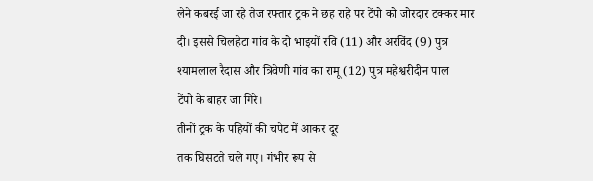लेने कबरई जा रहे तेज रफ्तार ट्रक ने छह राहे पर टेंपो को जोरदार टक्कर मार
दी। इससे चिलहेटा गांव के दो भाइयों रवि (11) और अरविंद (9) पुत्र
श्यामलाल रैदास और त्रिवेणी गांव का रामू (12) पुत्र महेश्वरीदीन पाल
टेंपो के बाहर जा गिरे।
तीनों ट्रक के पहियों की चपेट में आकर दूर
तक घिसटते चले गए। गंभीर रूप से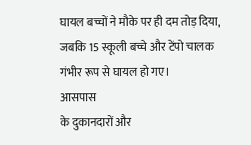घायल बच्चों ने मौके पर ही दम तोड़ दिया,
जबकि 15 स्कूली बच्चे और टेंपो चालक गंभीर रूप से घायल हो गए।
आसपास
के दुकानदारों और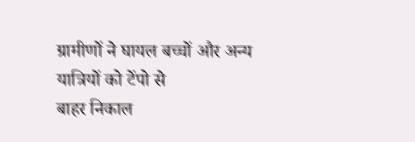ग्रामीणों ने घायल बच्चों और अन्य यात्रियों को टेंपो से
बाहर निकाल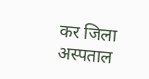कर जिला अस्पताल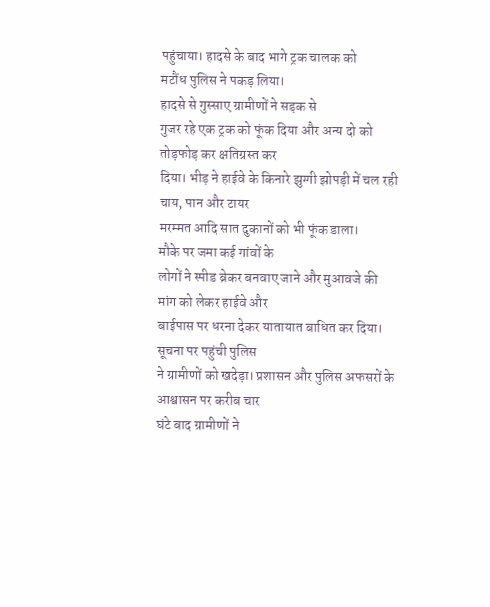पहुंचाया। हादसे के बाद भागे ट्रक चालक को
मटौंध पुलिस ने पकड़ लिया।
हादसे से गुस्साए ग्रामीणों ने सड़क से
गुजर रहे एक ट्रक को फूंक दिया और अन्य दो को तोड़फोड़ कर क्षतिग्रस्त कर
दिया। भीड़ ने हाईवे के किनारे झुग्गी झोपड़ी में चल रही चाय, पान और टायर
मरम्मत आदि सात दुकानों को भी फूंक डाला।
मौके पर जमा कई गांवों के
लोगों ने स्पीड ब्रेकर बनवाए जाने और मुआवजे की मांग को लेकर हाईवे और
बाईपास पर धरना देकर यातायात बाधित कर दिया।
सूचना पर पहुंची पुलिस
ने ग्रामीणों को खदेड़ा। प्रशासन और पुलिस अफसरों के आश्वासन पर करीब चार
घंटे बाद ग्रामीणों ने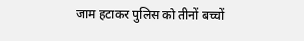जाम हटाकर पुलिस को तीनों बच्चों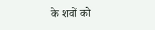के शवों को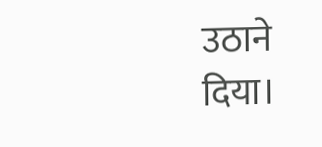उठाने
दिया।